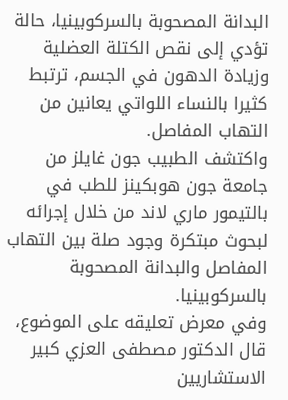البدانة المصحوبة بالسركوبينيا، حالة تؤدي إلى نقص الكتلة العضلية وزيادة الدهون في الجسم، ترتبط كثيرا بالنساء اللواتي يعانين من التهاب المفاصل.
واكتشف الطبيب جون غايلز من جامعة جون هوبكينز للطب في بالتيمور ماري لاند من خلال إجرائه لبحوث مبتكرة وجود صلة بين التهاب المفاصل والبدانة المصحوبة بالسركوبينيا.
وفي معرض تعليقه على الموضوع، قال الدكتور مصطفى العزي كبير الاستشاريين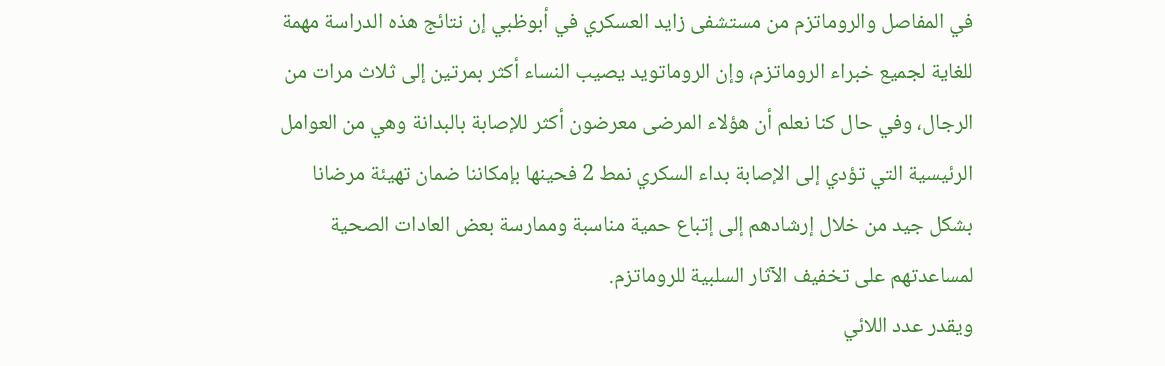في المفاصل والروماتزم من مستشفى زايد العسكري في أبوظبي إن نتائج هذه الدراسة مهمة للغاية لجميع خبراء الروماتزم، وإن الروماتويد يصيب النساء أكثر بمرتين إلى ثلاث مرات من الرجال، وفي حال كنا نعلم أن هؤلاء المرضى معرضون أكثر للإصابة بالبدانة وهي من العوامل الرئيسية التي تؤدي إلى الإصابة بداء السكري نمط 2 فحينها بإمكاننا ضمان تهيئة مرضانا بشكل جيد من خلال إرشادهم إلى إتباع حمية مناسبة وممارسة بعض العادات الصحية لمساعدتهم على تخفيف الآثار السلبية للروماتزم.
ويقدر عدد اللائي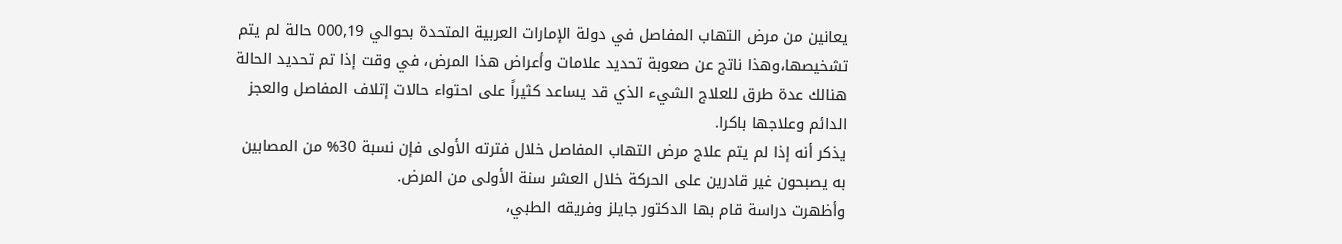يعانين من مرض التهاب المفاصل في دولة الإمارات العربية المتحدة بحوالي 000,19 حالة لم يتم تشخيصها،وهذا ناتج عن صعوبة تحديد علامات وأعراض هذا المرض، في وقت إذا تم تحديد الحالة هنالك عدة طرق للعلاج الشيء الذي قد يساعد كثيراً على احتواء حالات إتلاف المفاصل والعجز الدائم وعلاجها باكرا.
يذكر أنه إذا لم يتم علاج مرض التهاب المفاصل خلال فترته الأولى فإن نسبة 30% من المصابين به يصبحون غير قادرين على الحركة خلال العشر سنة الأولى من المرض.
وأظهرت دراسة قام بها الدكتور جايلز وفريقه الطبي،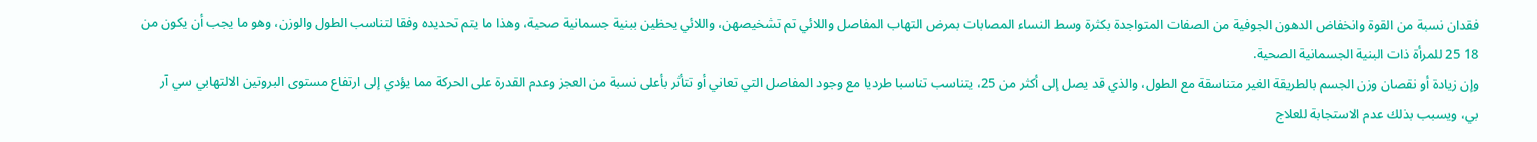فقدان نسبة من القوة وانخفاض الدهون الجوفية من الصفات المتواجدة بكثرة وسط النساء المصابات بمرض التهاب المفاصل واللائي تم تشخيصهن، واللائي يحظين ببنية جسمانية صحية، وهذا ما يتم تحديده وفقا لتناسب الطول والوزن، وهو ما يجب أن يكون من 18 25 للمرأة ذات البنية الجسمانية الصحية.
وإن زيادة أو نقصان وزن الجسم بالطريقة الغير متناسقة مع الطول، والذي قد يصل إلى أكثر من 25، يتناسب تناسبا طرديا مع وجود المفاصل التي تعاني أو تتأثر بأعلى نسبة من العجز وعدم القدرة على الحركة مما يؤدي إلى ارتفاع مستوى البروتين الالتهابي سي آر بي، ويسبب بذلك عدم الاستجابة للعلاج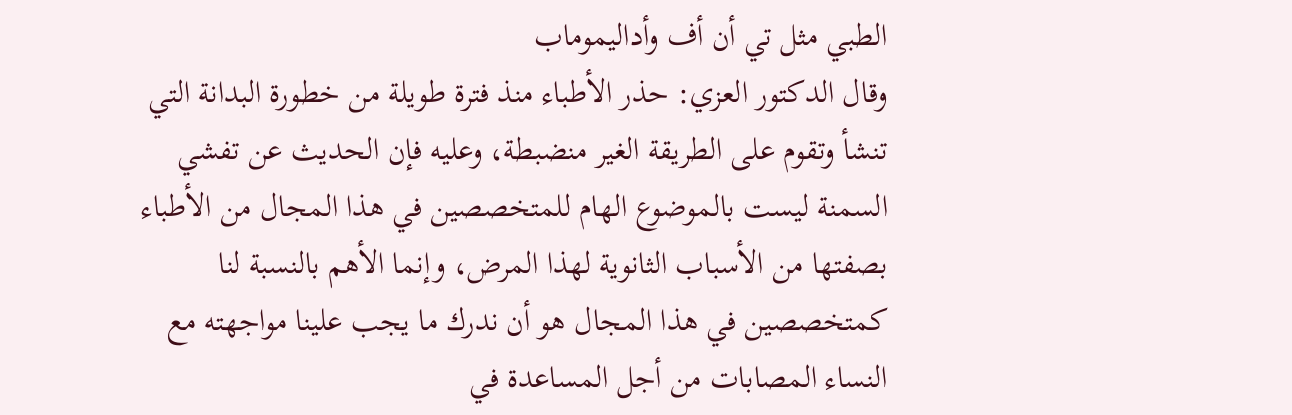الطبي مثل تي أن أف وأداليموماب
وقال الدكتور العزي: حذر الأطباء منذ فترة طويلة من خطورة البدانة التي تنشأ وتقوم على الطريقة الغير منضبطة، وعليه فإن الحديث عن تفشي السمنة ليست بالموضوع الهام للمتخصصين في هذا المجال من الأطباء بصفتها من الأسباب الثانوية لهذا المرض، وإنما الأهم بالنسبة لنا كمتخصصين في هذا المجال هو أن ندرك ما يجب علينا مواجهته مع النساء المصابات من أجل المساعدة في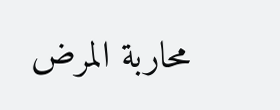محاربة المرض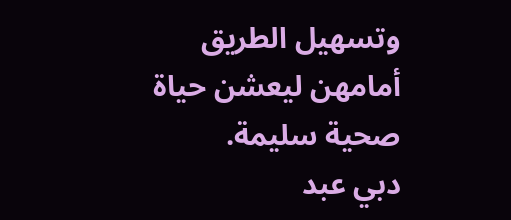وتسهيل الطريق أمامهن ليعشن حياة صحية سليمة.
دبي عبد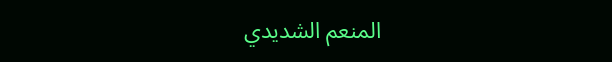المنعم الشديدي